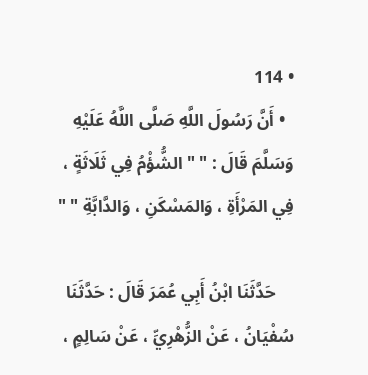• 114
  • أَنَّ رَسُولَ اللَّهِ صَلَّى اللَّهُ عَلَيْهِ وَسَلَّمَ قَالَ : " " الشُّؤْمُ فِي ثَلَاثَةٍ ، فِي المَرْأَةِ ، وَالمَسْكَنِ ، وَالدَّابَّةِ " "

    حَدَّثَنَا ابْنُ أَبِي عُمَرَ قَالَ : حَدَّثَنَا سُفْيَانُ ، عَنْ الزُّهْرِيِّ ، عَنْ سَالِمٍ ،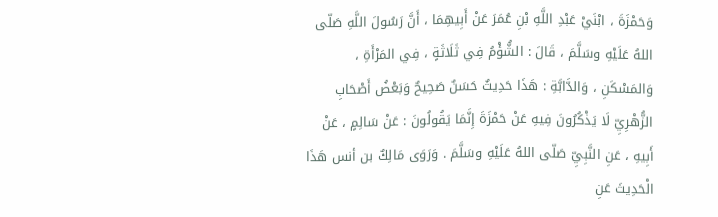وَحَمْزَةَ ، ابْنَيْ عَبْدِ اللَّهِ بْنِ عُمَرَ عَنْ أَبِيهِمَا ، أَنَّ رَسُولَ اللَّهِ صَلّى اللهُ عَلَيْهِ وسَلَّمَ ، قَالَ : الشُّؤْمُ فِي ثَلَاثَةٍ ، فِي المَرْأَةِ ، وَالمَسْكَنِ ، وَالدَّابَّةِ : هَذَا حَدِيثٌ حَسَنٌ صَحِيحٌ وَبَعْضُ أَصْحَابِ الزُّهْرِيِّ لَا يَذْكُرُونَ فِيهِ عَنْ حَمْزَةَ إِنَّمَا يَقُولُونَ : عَنْ سَالِمٍ ، عَنْ أَبِيهِ ، عَنِ النَّبِيِّ صَلّى اللهُ عَلَيْهِ وسَلَّمَ . وَرَوَى مَالِكٌ بن أنس هَذَا الْحَدِيثَ عَنِ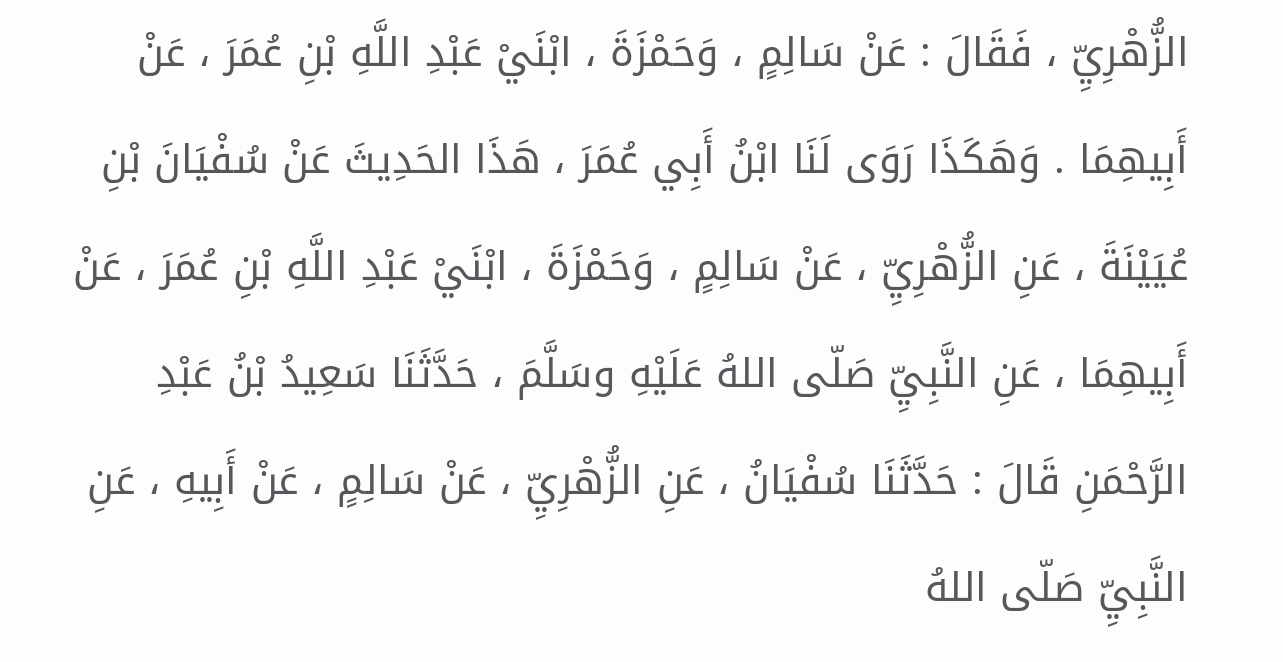الزُّهْرِيِّ ، فَقَالَ : عَنْ سَالِمٍ ، وَحَمْزَةَ ، ابْنَيْ عَبْدِ اللَّهِ بْنِ عُمَرَ ، عَنْ أَبِيهِمَا . وَهَكَذَا رَوَى لَنَا ابْنُ أَبِي عُمَرَ ، هَذَا الحَدِيثَ عَنْ سُفْيَانَ بْنِ عُيَيْنَةَ ، عَنِ الزُّهْرِيِّ ، عَنْ سَالِمٍ ، وَحَمْزَةَ ، ابْنَيْ عَبْدِ اللَّهِ بْنِ عُمَرَ ، عَنْ أَبِيهِمَا ، عَنِ النَّبِيِّ صَلّى اللهُ عَلَيْهِ وسَلَّمَ ، حَدَّثَنَا سَعِيدُ بْنُ عَبْدِ الرَّحْمَنِ قَالَ : حَدَّثَنَا سُفْيَانُ ، عَنِ الزُّهْرِيِّ ، عَنْ سَالِمٍ ، عَنْ أَبِيهِ ، عَنِ النَّبِيِّ صَلّى اللهُ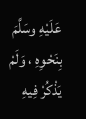عَلَيْهِ وسَلَّمَ بِنَحْوِهِ ، وَلَمْ يَذْكُرْ فِيهِ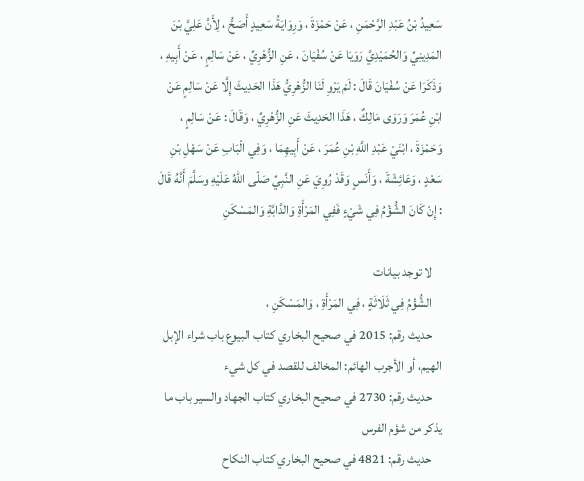سَعِيدُ بْنُ عَبْدِ الرَّحْمَنِ ، عَنْ حَمْزَةَ ، وَرِوَايَةُ سَعِيدٍ أَصَحُّ ، لِأَنَّ عَلِيَّ بْنَ المَدِينِيِّ وَالحُمَيْدِيَّ رَوَيَا عَنْ سُفْيَانَ ، عَنِ الزُّهْرِيِّ ، عَنْ سَالِمٍ ، عَنْ أَبِيهِ ، وَذَكَرَا عَنْ سُفْيَانَ قَالَ : لَمْ يَرْوِ لَنَا الزُّهْرِيُّ هَذَا الحَدِيثَ إِلَّا عَنْ سَالِمٍ عَنْ ابْنِ عُمَرَ وَرَوَى مَالِكٌ ، هَذَا الحَدِيثَ عَنِ الزُّهْرِيِّ ، وَقَالَ : عَنْ سَالِمٍ ، وَحَمْزَةَ ، ابْنَيْ عَبْدِ اللَّهِ بْنِ عُمَرَ ، عَنْ أَبِيهِمَا ، وَفِي الْبَابِ عَنْ سَهْلِ بْنِ سَعْدٍ ، وَعَائِشَةَ ، وَأَنَسٍ وَقَدْ رُوِيَ عَنِ النَّبِيِّ صَلّى اللهُ عَلَيْهِ وسَلَّمَ أَنَّهُ قَالَ : إِنْ كَانَ الشُّؤْمُ فِي شَيْءٍ فَفِي المَرْأَةِ وَالدَّابَّةِ وَالمَسْكَنِ

    لا توجد بيانات
    الشُّؤْمُ فِي ثَلَاثَةٍ ، فِي المَرْأَةِ ، وَالمَسْكَنِ ،
    حديث رقم: 2015 في صحيح البخاري كتاب البيوع باب شراء الإبل الهيم، أو الأجرب الهائم: المخالف للقصد في كل شيء
    حديث رقم: 2730 في صحيح البخاري كتاب الجهاد والسير باب ما يذكر من شؤم الفرس
    حديث رقم: 4821 في صحيح البخاري كتاب النكاح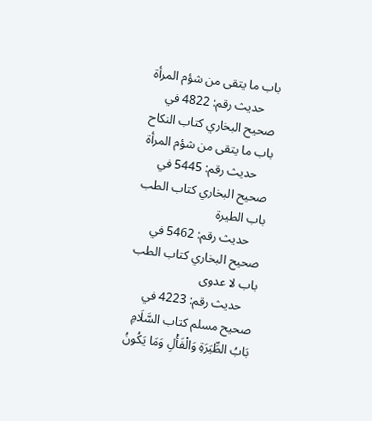باب ما يتقى من شؤم المرأة
    حديث رقم: 4822 في صحيح البخاري كتاب النكاح باب ما يتقى من شؤم المرأة
    حديث رقم: 5445 في صحيح البخاري كتاب الطب باب الطيرة
    حديث رقم: 5462 في صحيح البخاري كتاب الطب باب لا عدوى
    حديث رقم: 4223 في صحيح مسلم كتاب السَّلَامِ بَابُ الطِّيَرَةِ وَالْفَأْلِ وَمَا يَكُونُ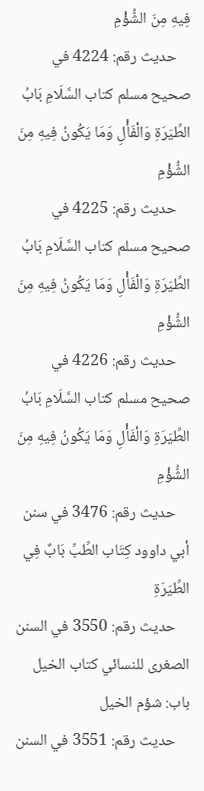فِيهِ مِنَ الشُّؤْمِ
    حديث رقم: 4224 في صحيح مسلم كتاب السَّلَامِ بَابُ الطِّيَرَةِ وَالْفَأْلِ وَمَا يَكُونُ فِيهِ مِنَ الشُّؤْمِ
    حديث رقم: 4225 في صحيح مسلم كتاب السَّلَامِ بَابُ الطِّيَرَةِ وَالْفَأْلِ وَمَا يَكُونُ فِيهِ مِنَ الشُّؤْمِ
    حديث رقم: 4226 في صحيح مسلم كتاب السَّلَامِ بَابُ الطِّيَرَةِ وَالْفَأْلِ وَمَا يَكُونُ فِيهِ مِنَ الشُّؤْمِ
    حديث رقم: 3476 في سنن أبي داوود كِتَاب الطِّبِّ بَابٌ فِي الطِّيَرَةِ
    حديث رقم: 3550 في السنن الصغرى للنسائي كتاب الخيل باب: شؤم الخيل
    حديث رقم: 3551 في السنن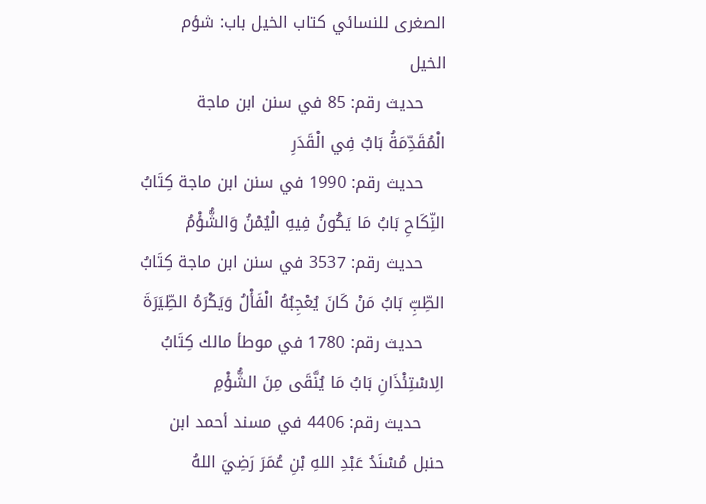الصغرى للنسائي كتاب الخيل باب: شؤم الخيل
    حديث رقم: 85 في سنن ابن ماجة الْمُقَدِّمَةُ بَابٌ فِي الْقَدَرِ
    حديث رقم: 1990 في سنن ابن ماجة كِتَابُ النِّكَاحِ بَابُ مَا يَكُونُ فِيهِ الْيُمْنُ وَالشُّؤْمُ
    حديث رقم: 3537 في سنن ابن ماجة كِتَابُ الطِّبِّ بَابُ مَنْ كَانَ يُعْجِبُهُ الْفَأْلُ وَيَكْرَهُ الطِّيَرَةَ
    حديث رقم: 1780 في موطأ مالك كِتَابُ الِاسْتِئْذَانِ بَابُ مَا يُنَّقَى مِنَ الشُّؤْمِ
    حديث رقم: 4406 في مسند أحمد ابن حنبل مُسْنَدُ عَبْدِ اللهِ بْنِ عُمَرَ رَضِيَ اللهُ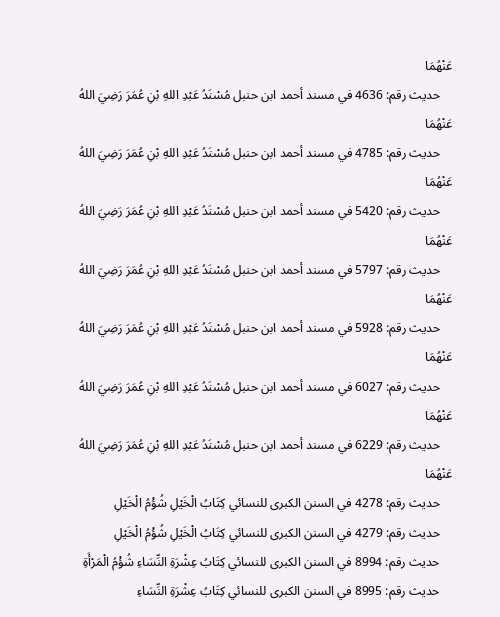عَنْهُمَا
    حديث رقم: 4636 في مسند أحمد ابن حنبل مُسْنَدُ عَبْدِ اللهِ بْنِ عُمَرَ رَضِيَ اللهُ عَنْهُمَا
    حديث رقم: 4785 في مسند أحمد ابن حنبل مُسْنَدُ عَبْدِ اللهِ بْنِ عُمَرَ رَضِيَ اللهُ عَنْهُمَا
    حديث رقم: 5420 في مسند أحمد ابن حنبل مُسْنَدُ عَبْدِ اللهِ بْنِ عُمَرَ رَضِيَ اللهُ عَنْهُمَا
    حديث رقم: 5797 في مسند أحمد ابن حنبل مُسْنَدُ عَبْدِ اللهِ بْنِ عُمَرَ رَضِيَ اللهُ عَنْهُمَا
    حديث رقم: 5928 في مسند أحمد ابن حنبل مُسْنَدُ عَبْدِ اللهِ بْنِ عُمَرَ رَضِيَ اللهُ عَنْهُمَا
    حديث رقم: 6027 في مسند أحمد ابن حنبل مُسْنَدُ عَبْدِ اللهِ بْنِ عُمَرَ رَضِيَ اللهُ عَنْهُمَا
    حديث رقم: 6229 في مسند أحمد ابن حنبل مُسْنَدُ عَبْدِ اللهِ بْنِ عُمَرَ رَضِيَ اللهُ عَنْهُمَا
    حديث رقم: 4278 في السنن الكبرى للنسائي كِتَابُ الْخَيْلِ شُؤْمُ الْخَيْلِ
    حديث رقم: 4279 في السنن الكبرى للنسائي كِتَابُ الْخَيْلِ شُؤْمُ الْخَيْلِ
    حديث رقم: 8994 في السنن الكبرى للنسائي كِتَابُ عِشْرَةِ النِّسَاءِ شُؤْمُ الْمَرْأَةِ
    حديث رقم: 8995 في السنن الكبرى للنسائي كِتَابُ عِشْرَةِ النِّسَاءِ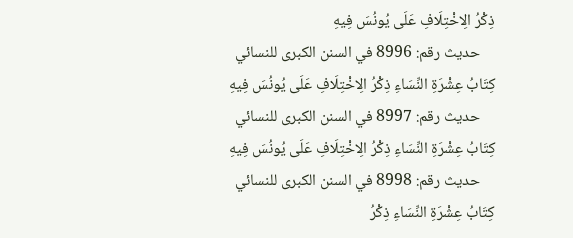ذِكْرُ الِاخْتِلَافِ عَلَى يُونُسَ فِيهِ
    حديث رقم: 8996 في السنن الكبرى للنسائي كِتَابُ عِشْرَةِ النِّسَاءِ ذِكْرُ الِاخْتِلَافِ عَلَى يُونُسَ فِيهِ
    حديث رقم: 8997 في السنن الكبرى للنسائي كِتَابُ عِشْرَةِ النِّسَاءِ ذِكْرُ الِاخْتِلَافِ عَلَى يُونُسَ فِيهِ
    حديث رقم: 8998 في السنن الكبرى للنسائي كِتَابُ عِشْرَةِ النِّسَاءِ ذِكْرُ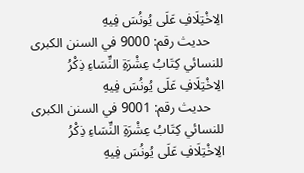الِاخْتِلَافِ عَلَى يُونُسَ فِيهِ
    حديث رقم: 9000 في السنن الكبرى للنسائي كِتَابُ عِشْرَةِ النِّسَاءِ ذِكْرُ الِاخْتِلَافِ عَلَى يُونُسَ فِيهِ
    حديث رقم: 9001 في السنن الكبرى للنسائي كِتَابُ عِشْرَةِ النِّسَاءِ ذِكْرُ الِاخْتِلَافِ عَلَى يُونُسَ فِيهِ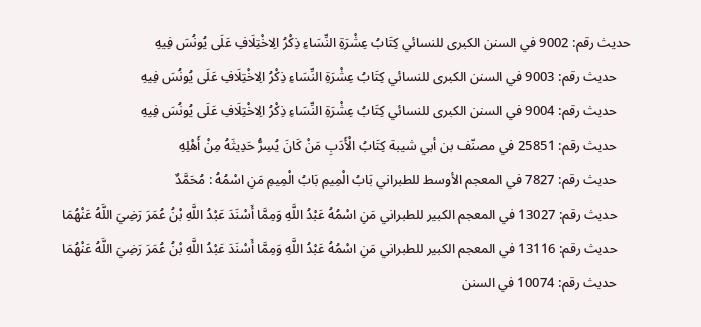حديث رقم: 9002 في السنن الكبرى للنسائي كِتَابُ عِشْرَةِ النِّسَاءِ ذِكْرُ الِاخْتِلَافِ عَلَى يُونُسَ فِيهِ
    حديث رقم: 9003 في السنن الكبرى للنسائي كِتَابُ عِشْرَةِ النِّسَاءِ ذِكْرُ الِاخْتِلَافِ عَلَى يُونُسَ فِيهِ
    حديث رقم: 9004 في السنن الكبرى للنسائي كِتَابُ عِشْرَةِ النِّسَاءِ ذِكْرُ الِاخْتِلَافِ عَلَى يُونُسَ فِيهِ
    حديث رقم: 25851 في مصنّف بن أبي شيبة كِتَابُ الْأَدَبِ مَنْ كَانَ يُسِرُّ حَدِيثَهُ مِنْ أَهْلِهِ
    حديث رقم: 7827 في المعجم الأوسط للطبراني بَابُ الْمِيمِ بَابُ الْمِيمِ مَنِ اسْمُهُ : مُحَمَّدٌ
    حديث رقم: 13027 في المعجم الكبير للطبراني مَنِ اسْمُهُ عَبْدُ اللَّهِ وَمِمَّا أَسْنَدَ عَبْدُ اللَّهِ بْنُ عُمَرَ رَضِيَ اللَّهُ عَنْهُمَا
    حديث رقم: 13116 في المعجم الكبير للطبراني مَنِ اسْمُهُ عَبْدُ اللَّهِ وَمِمَّا أَسْنَدَ عَبْدُ اللَّهِ بْنُ عُمَرَ رَضِيَ اللَّهُ عَنْهُمَا
    حديث رقم: 10074 في السنن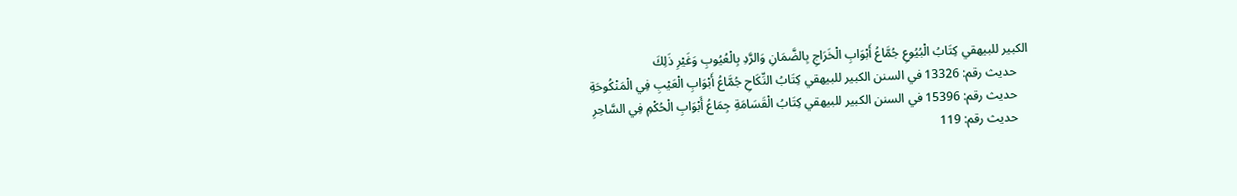الكبير للبيهقي كِتَابُ الْبُيُوعِ جُمَّاعُ أَبْوَابِ الْخَرَاجِ بِالضَّمَانِ وَالرَّدِ بِالْعُيُوبِ وَغَيْرِ ذَلِكَ
    حديث رقم: 13326 في السنن الكبير للبيهقي كِتَابُ النِّكَاحِ جُمَّاعُ أَبْوَابِ الْعَيْبِ فِي الْمَنْكُوحَةِ
    حديث رقم: 15396 في السنن الكبير للبيهقي كِتَابُ الْقَسَامَةِ جِمَاعُ أَبْوَابِ الْحُكْمِ فِي السَّاحِرِ
    حديث رقم: 119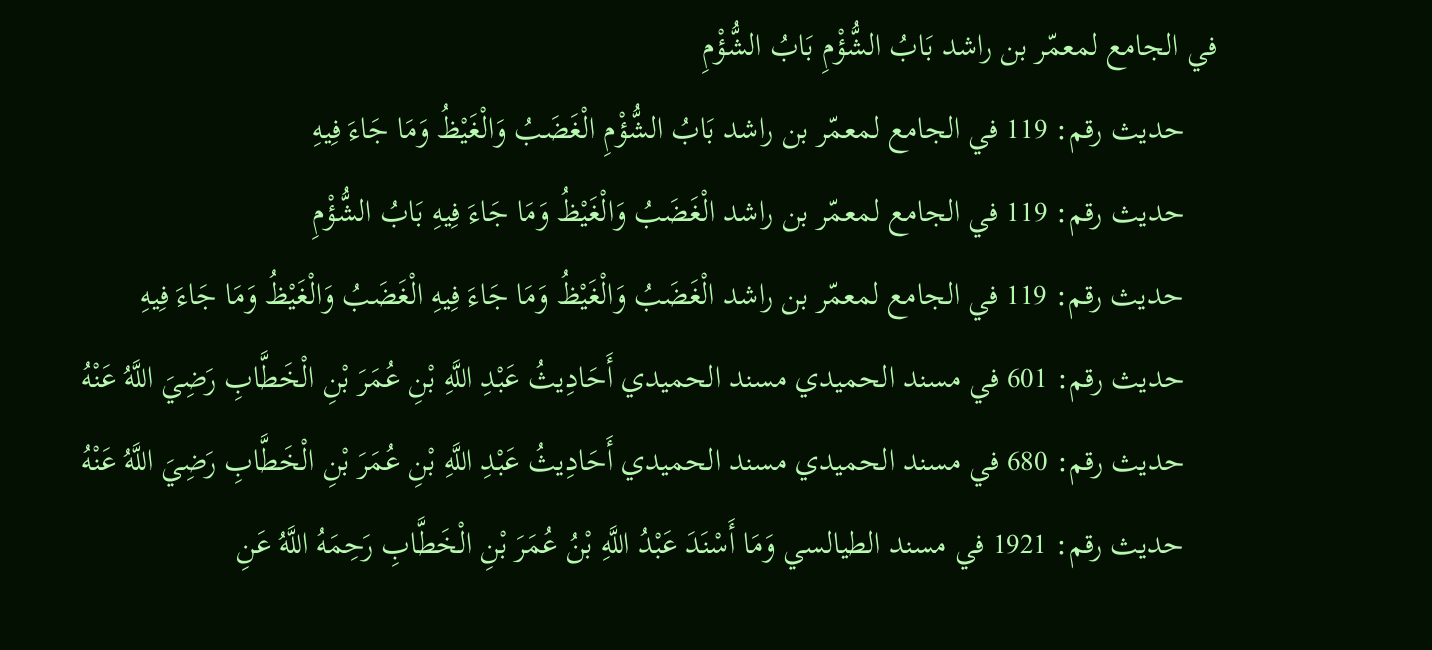في الجامع لمعمّر بن راشد بَابُ الشُّؤْمِ بَابُ الشُّؤْمِ
    حديث رقم: 119 في الجامع لمعمّر بن راشد بَابُ الشُّؤْمِ الْغَضَبُ وَالْغَيْظُ وَمَا جَاءَ فِيهِ
    حديث رقم: 119 في الجامع لمعمّر بن راشد الْغَضَبُ وَالْغَيْظُ وَمَا جَاءَ فِيهِ بَابُ الشُّؤْمِ
    حديث رقم: 119 في الجامع لمعمّر بن راشد الْغَضَبُ وَالْغَيْظُ وَمَا جَاءَ فِيهِ الْغَضَبُ وَالْغَيْظُ وَمَا جَاءَ فِيهِ
    حديث رقم: 601 في مسند الحميدي مسند الحميدي أَحَادِيثُ عَبْدِ اللَّهِ بْنِ عُمَرَ بْنِ الْخَطَّابِ رَضِيَ اللَّهُ عَنْهُ
    حديث رقم: 680 في مسند الحميدي مسند الحميدي أَحَادِيثُ عَبْدِ اللَّهِ بْنِ عُمَرَ بْنِ الْخَطَّابِ رَضِيَ اللَّهُ عَنْهُ
    حديث رقم: 1921 في مسند الطيالسي وَمَا أَسْنَدَ عَبْدُ اللَّهِ بْنُ عُمَرَ بْنِ الْخَطَّابِ رَحِمَهُ اللَّهُ عَنِ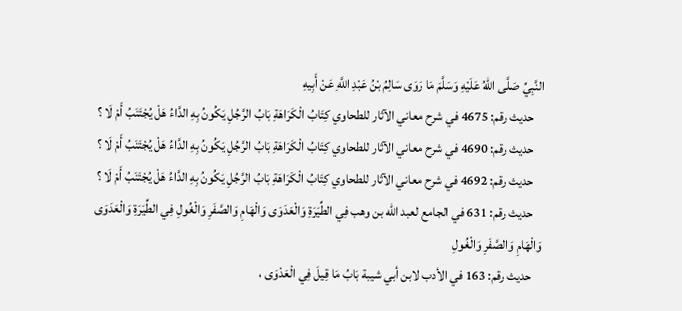النَّبِيِّ صَلَّى اللهُ عَلَيْهِ وَسَلَّمَ مَا رَوَى سَالِمُ بْنُ عَبْدِ اللَّهِ عَنْ أَبِيهِ
    حديث رقم: 4675 في شرح معاني الآثار للطحاوي كِتَابُ الْكَرَاهَةِ بَابُ الرَّجُلِ يَكُونُ بِهِ الدَّاءُ هَلْ يُجْتَنَبُ أَمْ لَا ؟
    حديث رقم: 4690 في شرح معاني الآثار للطحاوي كِتَابُ الْكَرَاهَةِ بَابُ الرَّجُلِ يَكُونُ بِهِ الدَّاءُ هَلْ يُجْتَنَبُ أَمْ لَا ؟
    حديث رقم: 4692 في شرح معاني الآثار للطحاوي كِتَابُ الْكَرَاهَةِ بَابُ الرَّجُلِ يَكُونُ بِهِ الدَّاءُ هَلْ يُجْتَنَبُ أَمْ لَا ؟
    حديث رقم: 631 في الجامع لعبد الله بن وهب فِي الطِّيَرَةِ وَالْعَدَوَى وَالْهَامِ وَالصَّفَرِ وَالْغُولِ فِي الطِّيَرَةِ وَالْعَدَوَى وَالْهَامِ وَالصَّفَرِ وَالْغُولِ
    حديث رقم: 163 في الأدب لابن أبي شيبة بَابُ مَا قِيلَ فِي الْعَدْوَى ،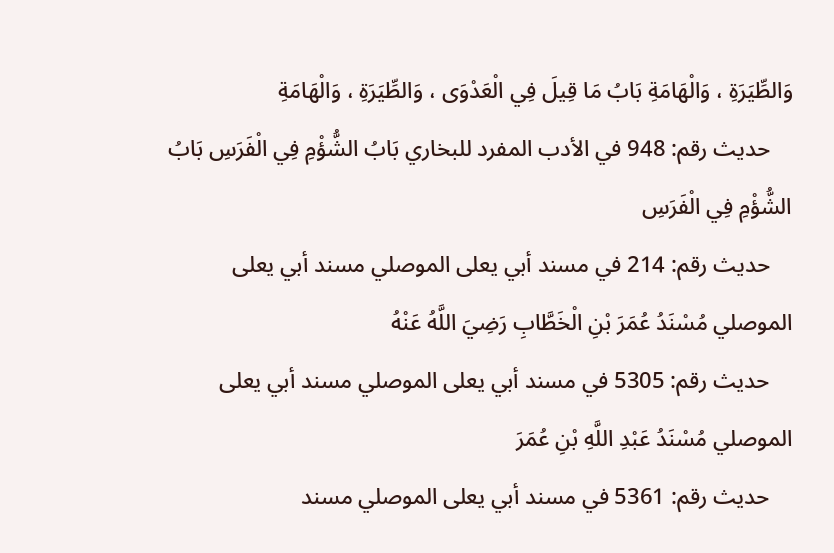وَالطِّيَرَةِ ، وَالْهَامَةِ بَابُ مَا قِيلَ فِي الْعَدْوَى ، وَالطِّيَرَةِ ، وَالْهَامَةِ
    حديث رقم: 948 في الأدب المفرد للبخاري بَابُ الشُّؤْمِ فِي الْفَرَسِ بَابُ الشُّؤْمِ فِي الْفَرَسِ
    حديث رقم: 214 في مسند أبي يعلى الموصلي مسند أبي يعلى الموصلي مُسْنَدُ عُمَرَ بْنِ الْخَطَّابِ رَضِيَ اللَّهُ عَنْهُ
    حديث رقم: 5305 في مسند أبي يعلى الموصلي مسند أبي يعلى الموصلي مُسْنَدُ عَبْدِ اللَّهِ بْنِ عُمَرَ
    حديث رقم: 5361 في مسند أبي يعلى الموصلي مسند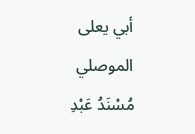أبي يعلى الموصلي مُسْنَدُ عَبْدِ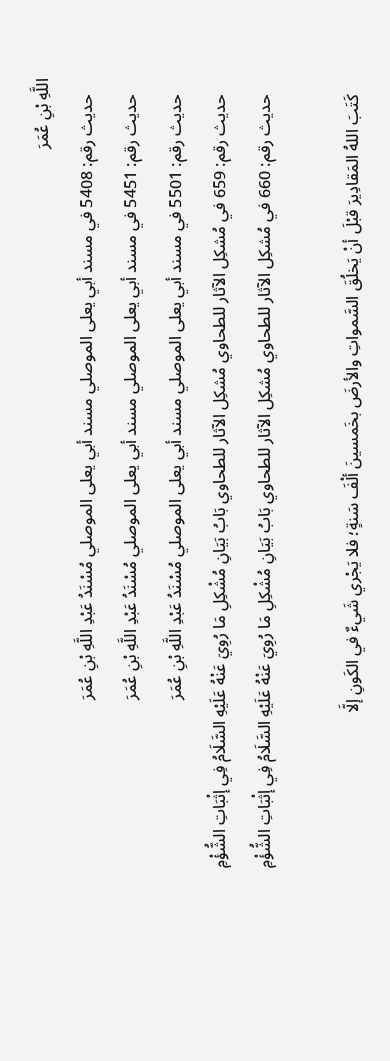اللَّهِ بْنِ عُمَرَ
    حديث رقم: 5408 في مسند أبي يعلى الموصلي مسند أبي يعلى الموصلي مُسْنَدُ عَبْدِ اللَّهِ بْنِ عُمَرَ
    حديث رقم: 5451 في مسند أبي يعلى الموصلي مسند أبي يعلى الموصلي مُسْنَدُ عَبْدِ اللَّهِ بْنِ عُمَرَ
    حديث رقم: 5501 في مسند أبي يعلى الموصلي مسند أبي يعلى الموصلي مُسْنَدُ عَبْدِ اللَّهِ بْنِ عُمَرَ
    حديث رقم: 659 في مُشكِل الآثار للطحاوي مُشكِل الآثار للطحاوي بَابُ بَيَانِ مُشْكِلِ مَا رُوِيَ عَنْهُ عَلَيْهِ السَّلَامُ فِي إثْبَاتِ الشُّؤْمِ
    حديث رقم: 660 في مُشكِل الآثار للطحاوي مُشكِل الآثار للطحاوي بَابُ بَيَانِ مُشْكِلِ مَا رُوِيَ عَنْهُ عَلَيْهِ السَّلَامُ فِي إثْبَاتِ الشُّؤْمِ

    كَتَبَ اللهُ المَقادِيرَ قبْلَ أنْ يَخلُقَ السَّمواتِ والأرضَ بخَمسينَ ألْفَ سَنةٍ؛ فلا يَجْري شَيءٌ في الكَونِ إلَّا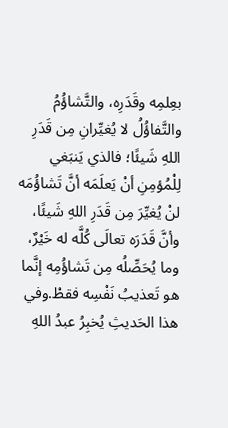بعِلمِه وقَدَرِه، والتَّشاؤُمُ والتَّفاؤُلُ لا يُغيِّرانِ مِن قَدَرِ اللهِ شَيئًا؛ فالذي يَنبَغي لِلْمُؤمِنِ أنْ يَعلَمَه أنَّ تَشاؤُمَه لنْ يُغيِّرَ مِن قَدَرِ اللهِ شَيئًا، وأنَّ قَدَرَه تعالَى كُلَّه له خَيْرٌ، وما يُحَصِّلُه مِن تَشاؤُمِه إنَّما هو تَعذيبُ نَفْسِه فقطْ.وفي هذا الحَديثِ يُخبِرُ عبدُ اللهِ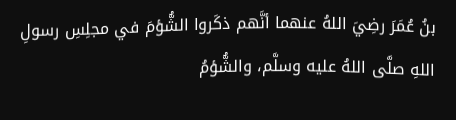بنُ عُمَرَ رضِيَ اللهُ عنهما أنَّهم ذكَروا الشُّؤمَ في مجلِسِ رسولِ اللهِ صلَّى اللهُ عليه وسلَّم، والشُّؤمُ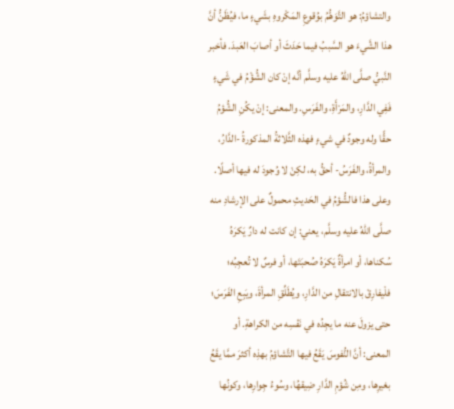والتشاؤمُ: هو التَّوَهُّمُ بوُقوعِ المَكْروهِ بشَيءٍ ما، فيُظَنُّ أنَّ هذا الشَّيءَ هو السَّببُ فيما حَدَثَ أو أصابَ العَبدَ. فأخبر النَّبيُّ صلَّى اللهُ عليه وسلَّم أنَّه إنْ كان الشُّؤْمُ في شَيءٍ فَفِي الدَّارِ، والمَرْأَةِ، والفَرَسِ. والمعنى: إنْ يكُنِ الشُّؤمُ حقًّا وله وجودٌ في شيءٍ فهذه الثَّلاثةُ المذكورةُ -الدَّارُ، والمرأةُ، والفَرَسُ- أحقُّ به، لكِنْ لا وُجودَ له فيها أصلًا. وعلى هذا فالشُّؤمُ في الحَديثِ محمولٌ على الإرشادِ منه صلَّى اللهُ عليه وسلَّم، يعني: إن كانت له دارٌ يَكرَهُ سُكناها، أو امرأةٌ يَكرَهُ صُحبَتَها، أو فرسٌ لا تُعجِبُه؛ فلْيفارِقْ بالانتقالِ من الدَّارِ، ويُطَلِّقِ المرأةَ، ويَبِعِ الفَرَسَ؛ حتى يزولَ عنه ما يجِدُه في نَفْسِه من الكراهةِ. أو المعنى: أنَّ النُّفوسَ يَقَعُ فيها التَّشاؤمُ بهذِه أكثرَ ممَّا يقَعُ بغيرِها، ومِن شُؤمِ الدَّارِ ضِيقهُا، وسُوءُ جِوارِها، وكونُها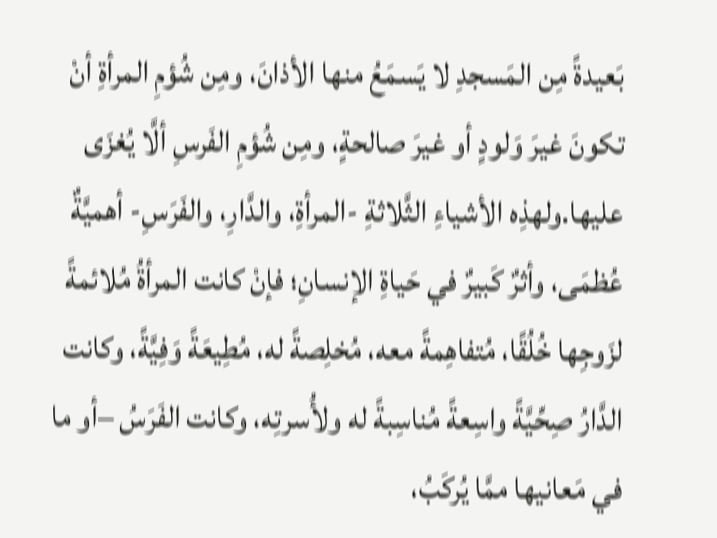بَعيدةً مِن المَسجدِ لا يَسمَعُ منها الأذانَ، ومِن شُؤمِ المرأةِ أنْ تكونَ غيرَ وَلودٍ أو غيرَ صالحةٍ، ومِن شُؤمِ الفَرسِ ألَّا يُغزَى عليها.ولهذِه الأشياءِ الثَّلاثةِ -المرأةِ، والدَّارِ، والفَرَسِ- أهميَّةٌ عُظمَى، وأثرٌ كَبيرٌ في حَياةِ الإنسانِ؛ فإنْ كانت المرأةُ مُلائمةً لزَوجِها خُلُقًا، مُتفاهِمةً معه، مُخلِصةً له، مُطِيعَةً وَفِيَّةً، وكانت الدَّارُ صِحِّيَّةً واسِعةً مُناسِبةً له ولأُسرتِه، وكانت الفَرَسُ –أو ما في مَعانيها ممَّا يُركَبُ،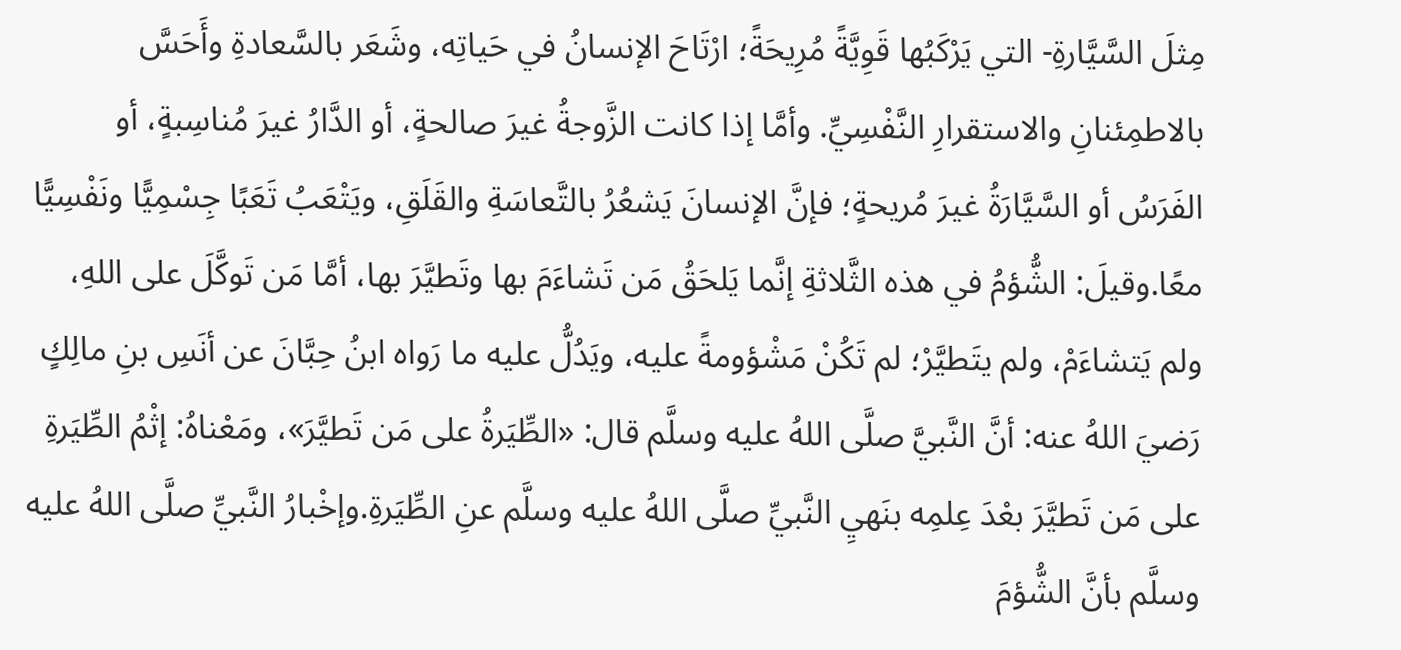مِثلَ السَّيَّارةِ- التي يَرْكَبُها قَوِيَّةً مُرِيحَةً؛ ارْتَاحَ الإنسانُ في حَياتِه، وشَعَر بالسَّعادةِ وأَحَسَّ بالاطمِئنانِ والاستقرارِ النَّفْسِيِّ. وأمَّا إذا كانت الزَّوجةُ غيرَ صالحةٍ، أو الدَّارُ غيرَ مُناسِبةٍ، أو الفَرَسُ أو السَّيَّارَةُ غيرَ مُريحةٍ؛ فإنَّ الإنسانَ يَشعُرُ بالتَّعاسَةِ والقَلَقِ، ويَتْعَبُ تَعَبًا جِسْمِيًّا ونَفْسِيًّا معًا.وقيلَ: الشُّؤمُ في هذه الثَّلاثةِ إنَّما يَلحَقُ مَن تَشاءَمَ بها وتَطيَّرَ بها، أمَّا مَن تَوكَّلَ على اللهِ، ولم يَتشاءَمْ، ولم يتَطيَّرْ؛ لم تَكُنْ مَشْؤومةً عليه، ويَدُلُّ عليه ما رَواه ابنُ حِبَّانَ عن أنَسِ بنِ مالِكٍ رَضيَ اللهُ عنه: أنَّ النَّبيَّ صلَّى اللهُ عليه وسلَّم قال: «الطِّيَرةُ على مَن تَطيَّرَ»، ومَعْناهُ: إثْمُ الطِّيَرةِ على مَن تَطيَّرَ بعْدَ عِلمِه بنَهيِ النَّبيِّ صلَّى اللهُ عليه وسلَّم عنِ الطِّيَرةِ.وإخْبارُ النَّبيِّ صلَّى اللهُ عليه وسلَّم بأنَّ الشُّؤمَ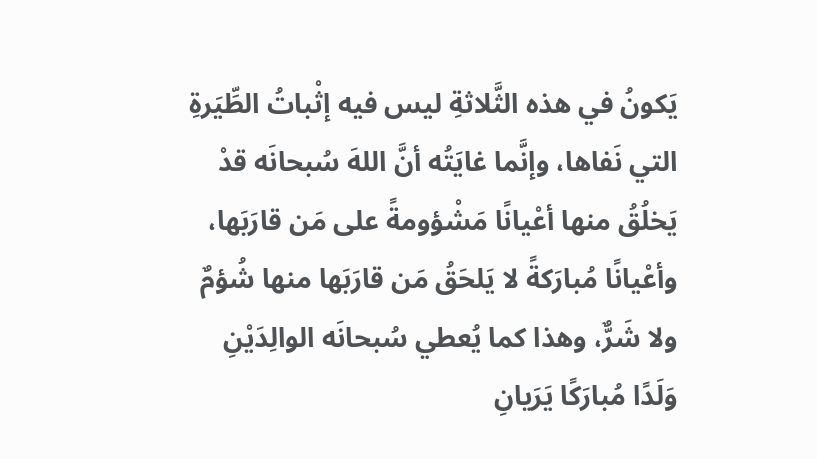يَكونُ في هذه الثَّلاثةِ ليس فيه إثْباتُ الطِّيَرةِ التي نَفاها، وإنَّما غايَتُه أنَّ اللهَ سُبحانَه قدْ يَخلُقُ منها أعْيانًا مَشْؤومةً على مَن قارَبَها، وأعْيانًا مُبارَكةً لا يَلحَقُ مَن قارَبَها منها شُؤمٌ ولا شَرٌّ، وهذا كما يُعطي سُبحانَه الوالِدَيْنِ وَلَدًا مُبارَكًا يَرَيانِ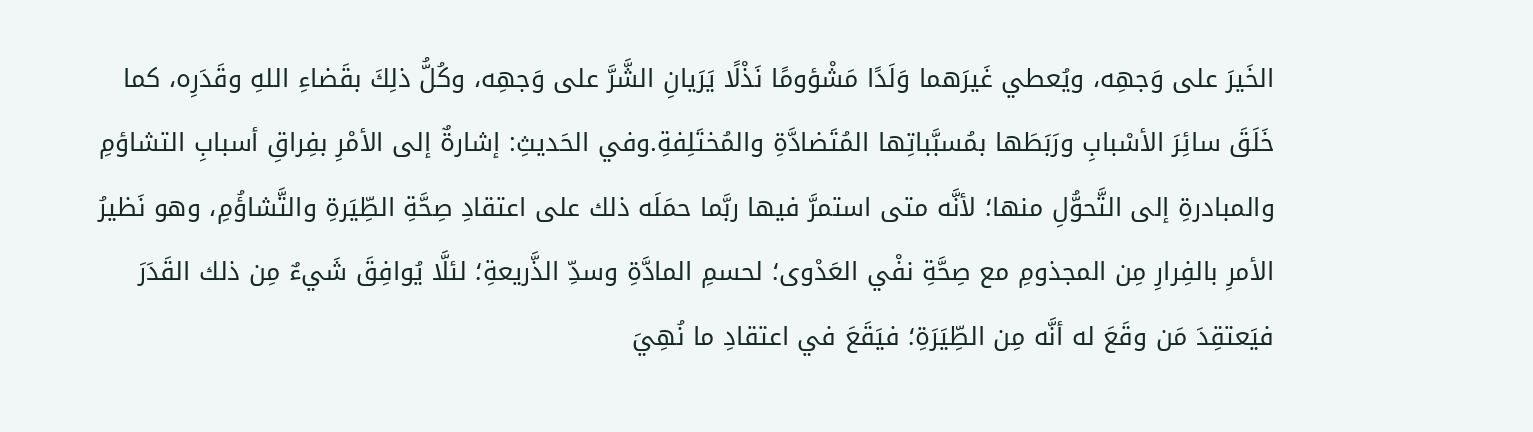الخَيرَ على وَجهِه، ويُعطي غَيرَهما وَلَدًا مَشْؤومًا نَذْلًا يَرَيانِ الشَّرَّ على وَجهِه، وكُلُّ ذلِكَ بقَضاءِ اللهِ وقَدَرِه، كما خَلَقَ سائِرَ الأسْبابِ ورَبَطَها بمُسبَّباتِها المُتَضادَّةِ والمُختَلِفةِ.وفي الحَديثِ: إشارةٌ إلى الأمْرِ بفِراقِ أسبابِ التشاؤمِ والمبادرةِ إلى التَّحوُّلِ منها؛ لأنَّه متى استمرَّ فيها ربَّما حمَلَه ذلك على اعتقادِ صِحَّةِ الطِّيَرةِ والتَّشاؤُمِ، وهو نَظيرُ الأمرِ بالفِرارِ مِن المجذومِ مع صِحَّةِ نفْي العَدْوى؛ لحسمِ المادَّةِ وسدِّ الذَّريعةِ؛ لئلَّا يُوافِقَ شَيءٌ مِن ذلك القَدَرَ فيَعتقِدَ مَن وقَعَ له أنَّه مِن الطِّيَرَةِ؛ فيَقَعَ في اعتقادِ ما نُهِيَ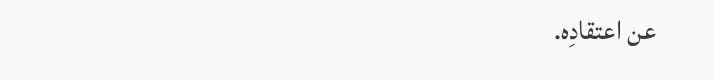عن اعتقادِه.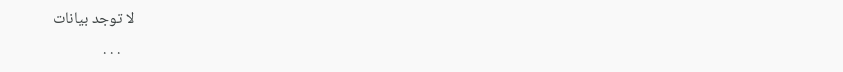لا توجد بيانات
    . . .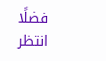فضلًا انتظر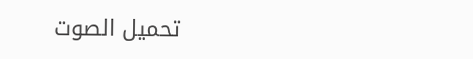تحميل الصوت